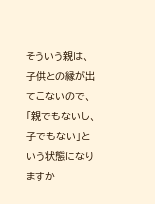そういう親は、子供との縁が出てこないので、「親でもないし、子でもない」という状態になりますか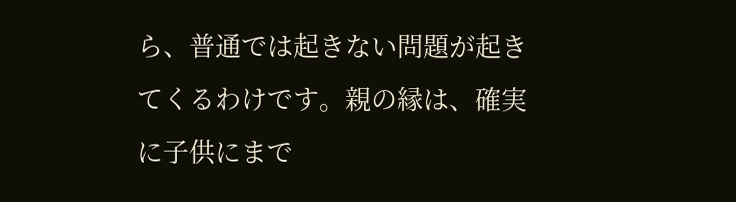ら、普通では起きない問題が起きてくるわけです。親の縁は、確実に子供にまで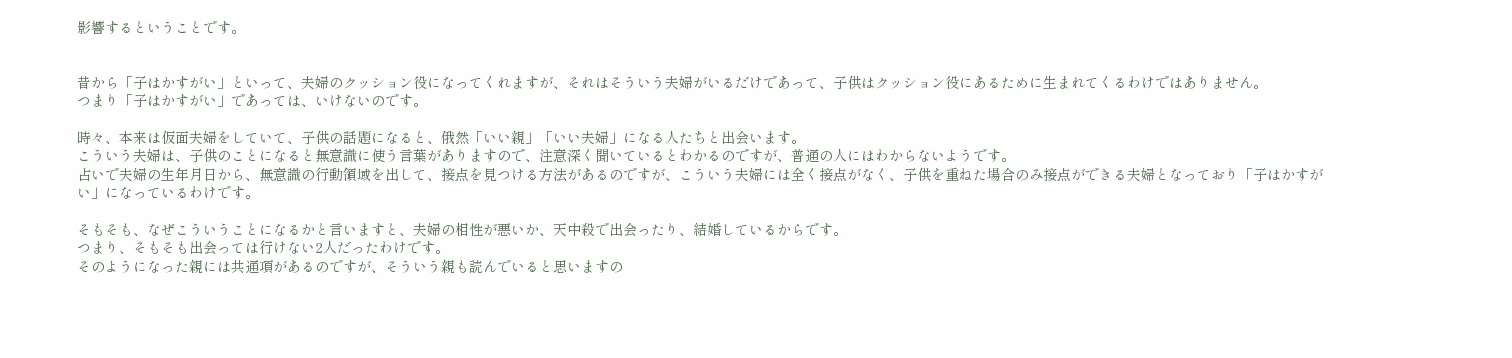影響するということです。


昔から「子はかすがい」といって、夫婦のクッション役になってくれますが、それはそういう夫婦がいるだけであって、子供はクッション役にあるために生まれてくるわけではありません。
つまり「子はかすがい」であっては、いけないのです。

時々、本来は仮面夫婦をしていて、子供の話題になると、俄然「いい親」「いい夫婦」になる人たちと出会います。
こういう夫婦は、子供のことになると無意識に使う言葉がありますので、注意深く聞いているとわかるのですが、普通の人にはわからないようです。
占いで夫婦の生年月日から、無意識の行動領域を出して、接点を見つける方法があるのですが、こういう夫婦には全く接点がなく、子供を重ねた場合のみ接点ができる夫婦となっており「子はかすがい」になっているわけです。

そもそも、なぜこういうことになるかと言いますと、夫婦の相性が悪いか、天中殺で出会ったり、結婚しているからです。
つまり、そもそも出会っては行けない2人だったわけです。
そのようになった親には共通項があるのですが、そういう親も読んでいると思いますの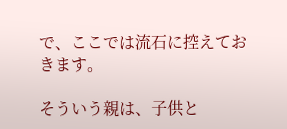で、ここでは流石に控えておきます。

そういう親は、子供と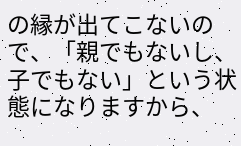の縁が出てこないので、「親でもないし、子でもない」という状態になりますから、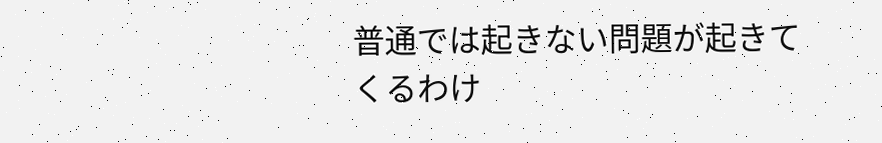普通では起きない問題が起きてくるわけ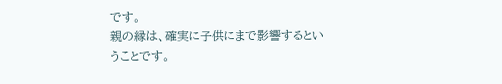です。
親の縁は、確実に子供にまで影響するということです。